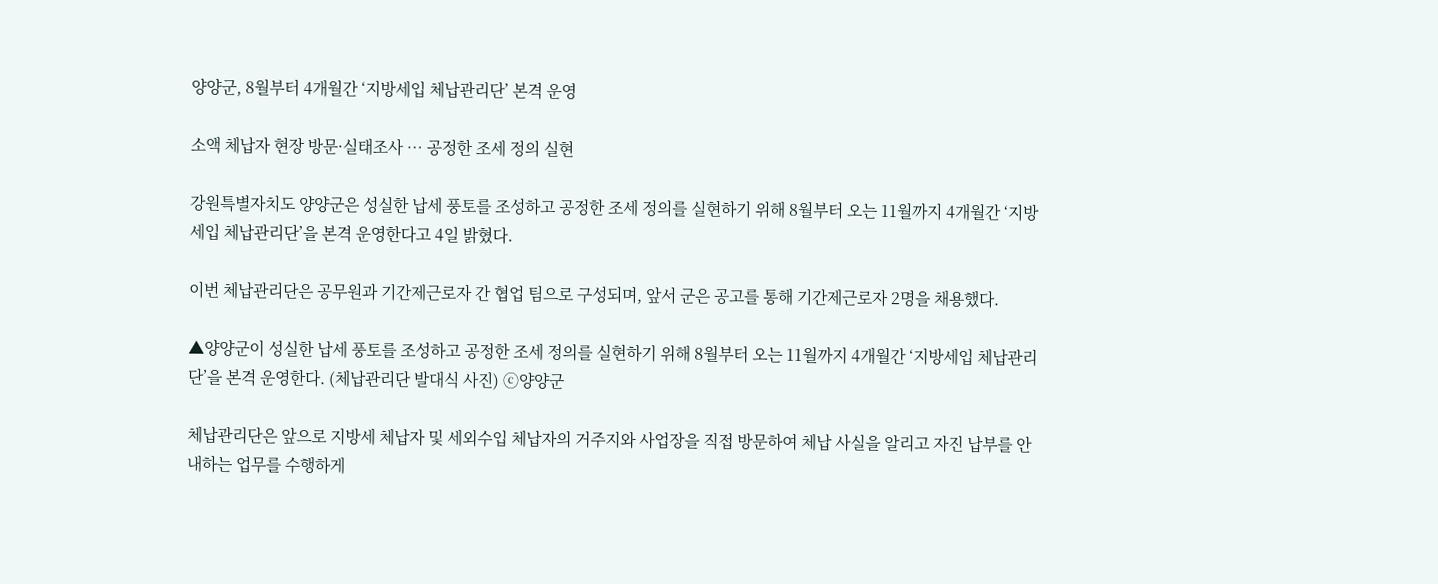양양군, 8월부터 4개월간 ‘지방세입 체납관리단’ 본격 운영

소액 체납자 현장 방문·실태조사 … 공정한 조세 정의 실현

강원특별자치도 양양군은 성실한 납세 풍토를 조성하고 공정한 조세 정의를 실현하기 위해 8월부터 오는 11월까지 4개월간 ‘지방세입 체납관리단’을 본격 운영한다고 4일 밝혔다.

이번 체납관리단은 공무원과 기간제근로자 간 협업 팀으로 구성되며, 앞서 군은 공고를 통해 기간제근로자 2명을 채용했다.

▲양양군이 성실한 납세 풍토를 조성하고 공정한 조세 정의를 실현하기 위해 8월부터 오는 11월까지 4개월간 ‘지방세입 체납관리단’을 본격 운영한다. (체납관리단 발대식 사진) ⓒ양양군

체납관리단은 앞으로 지방세 체납자 및 세외수입 체납자의 거주지와 사업장을 직접 방문하여 체납 사실을 알리고 자진 납부를 안내하는 업무를 수행하게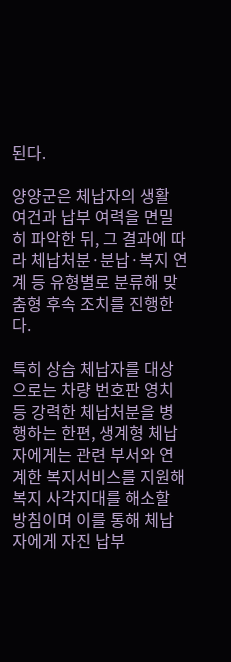된다.

양양군은 체납자의 생활 여건과 납부 여력을 면밀히 파악한 뒤, 그 결과에 따라 체납처분·분납·복지 연계 등 유형별로 분류해 맞춤형 후속 조치를 진행한다.

특히 상습 체납자를 대상으로는 차량 번호판 영치 등 강력한 체납처분을 병행하는 한편, 생계형 체납자에게는 관련 부서와 연계한 복지서비스를 지원해 복지 사각지대를 해소할 방침이며 이를 통해 체납자에게 자진 납부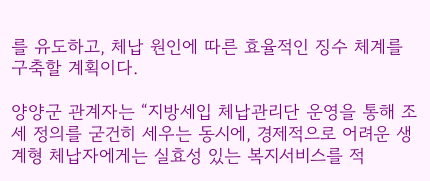를 유도하고, 체납 원인에 따른 효율적인 징수 체계를 구축할 계획이다.

양양군 관계자는 “지방세입 체납관리단 운영을 통해 조세 정의를 굳건히 세우는 동시에, 경제적으로 어려운 생계형 체납자에게는 실효성 있는 복지서비스를 적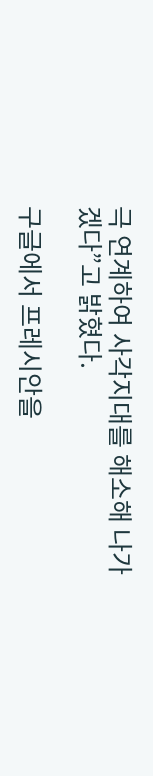극 연계하여 사각지대를 해소해 나가겠다”고 밝혔다.

구글에서 프레시안을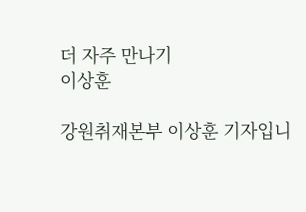더 자주 만나기
이상훈

강원취재본부 이상훈 기자입니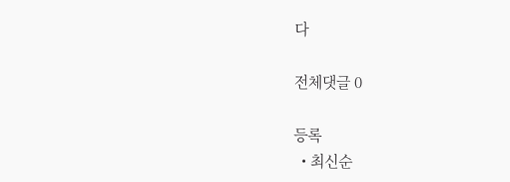다

전체댓글 0

등록
  • 최신순